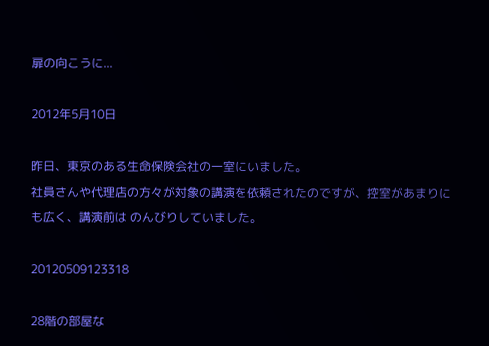扉の向こうに...

2012年5月10日

昨日、東京のある生命保険会社の一室にいました。
社員さんや代理店の方々が対象の講演を依頼されたのですが、控室があまりにも広く、講演前は のんびりしていました。

20120509123318

28階の部屋な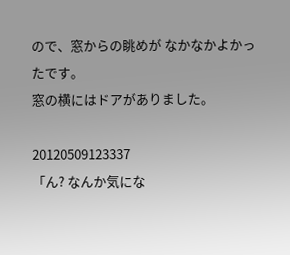ので、窓からの眺めが なかなかよかったです。
窓の横にはドアがありました。

20120509123337
「ん? なんか気にな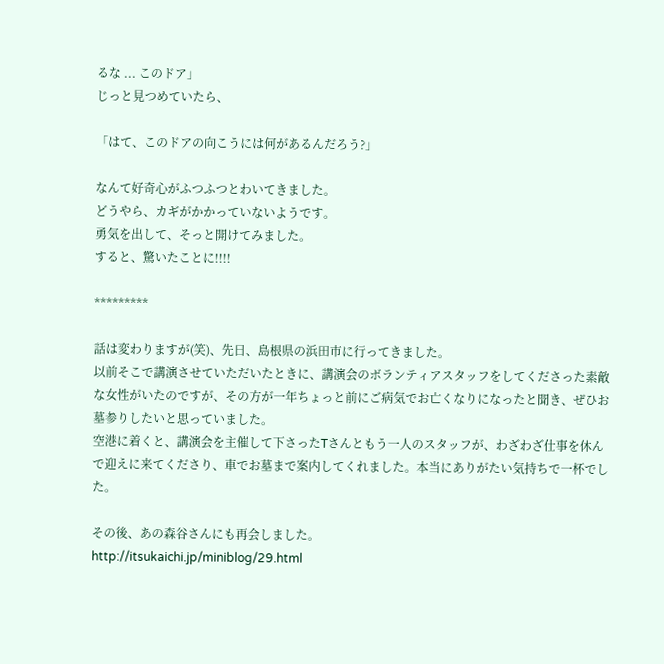るな ... このドア」
じっと見つめていたら、

「はて、このドアの向こうには何があるんだろう?」

なんて好奇心がふつふつとわいてきました。
どうやら、カギがかかっていないようです。
勇気を出して、そっと開けてみました。
すると、驚いたことに!!!!

*********

話は変わりますが(笑)、先日、島根県の浜田市に行ってきました。
以前そこで講演させていただいたときに、講演会のボランティアスタッフをしてくださった素敵な女性がいたのですが、その方が一年ちょっと前にご病気でお亡くなりになったと聞き、ぜひお墓参りしたいと思っていました。
空港に着くと、講演会を主催して下さったTさんともう一人のスタッフが、わざわざ仕事を休んで迎えに来てくださり、車でお墓まで案内してくれました。本当にありがたい気持ちで一杯でした。

その後、あの森谷さんにも再会しました。
http://itsukaichi.jp/miniblog/29.html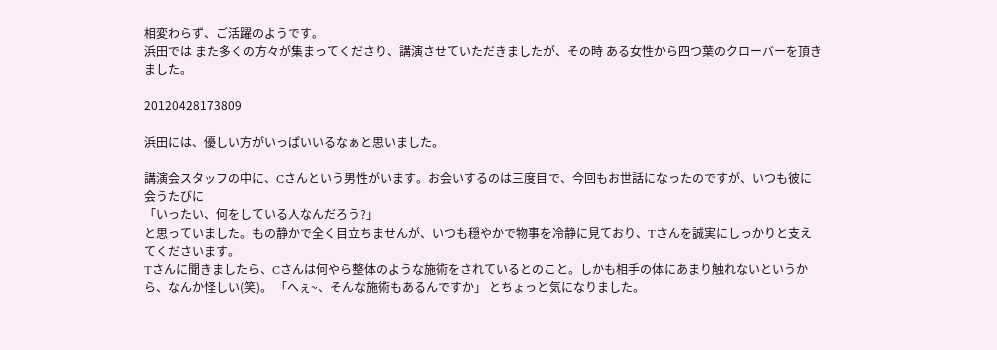相変わらず、ご活躍のようです。
浜田では また多くの方々が集まってくださり、講演させていただきましたが、その時 ある女性から四つ葉のクローバーを頂きました。

20120428173809

浜田には、優しい方がいっぱいいるなぁと思いました。

講演会スタッフの中に、Cさんという男性がいます。お会いするのは三度目で、今回もお世話になったのですが、いつも彼に会うたびに
「いったい、何をしている人なんだろう?」
と思っていました。もの静かで全く目立ちませんが、いつも穏やかで物事を冷静に見ており、Tさんを誠実にしっかりと支えてくださいます。
Tさんに聞きましたら、Cさんは何やら整体のような施術をされているとのこと。しかも相手の体にあまり触れないというから、なんか怪しい(笑)。 「へぇ~、そんな施術もあるんですか」 とちょっと気になりました。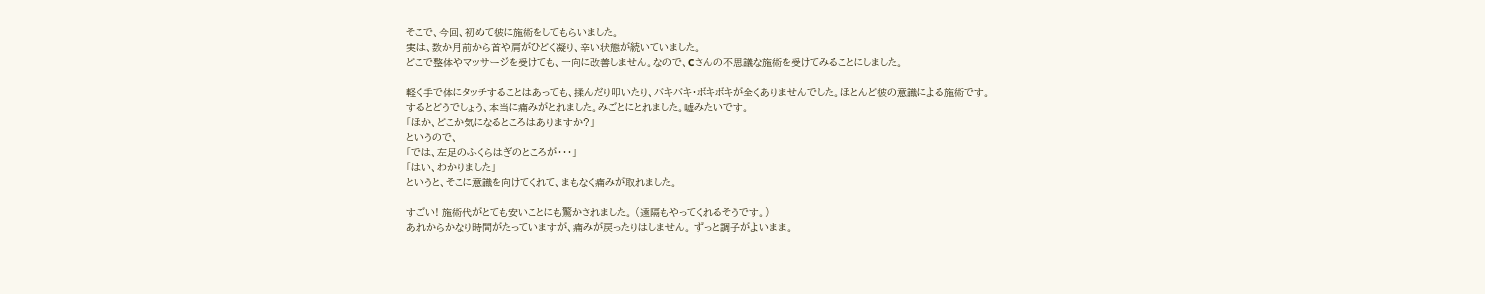そこで、今回、初めて彼に施術をしてもらいました。
実は、数か月前から首や肩がひどく凝り、辛い状態が続いていました。
どこで整体やマッサージを受けても、一向に改善しません。なので、Cさんの不思議な施術を受けてみることにしました。

軽く手で体にタッチすることはあっても、揉んだり叩いたり、バキバキ・ボキボキが全くありませんでした。ほとんど彼の意識による施術です。
するとどうでしょう、本当に痛みがとれました。みごとにとれました。嘘みたいです。
「ほか、どこか気になるところはありますか?」
というので、
「では、左足のふくらはぎのところが・・・」
「はい、わかりました」
というと、そこに意識を向けてくれて、まもなく痛みが取れました。

すごい! 施術代がとても安いことにも驚かされました。 (遠隔もやってくれるそうです。)
あれからかなり時間がたっていますが、痛みが戻ったりはしません。 ずっと調子がよいまま。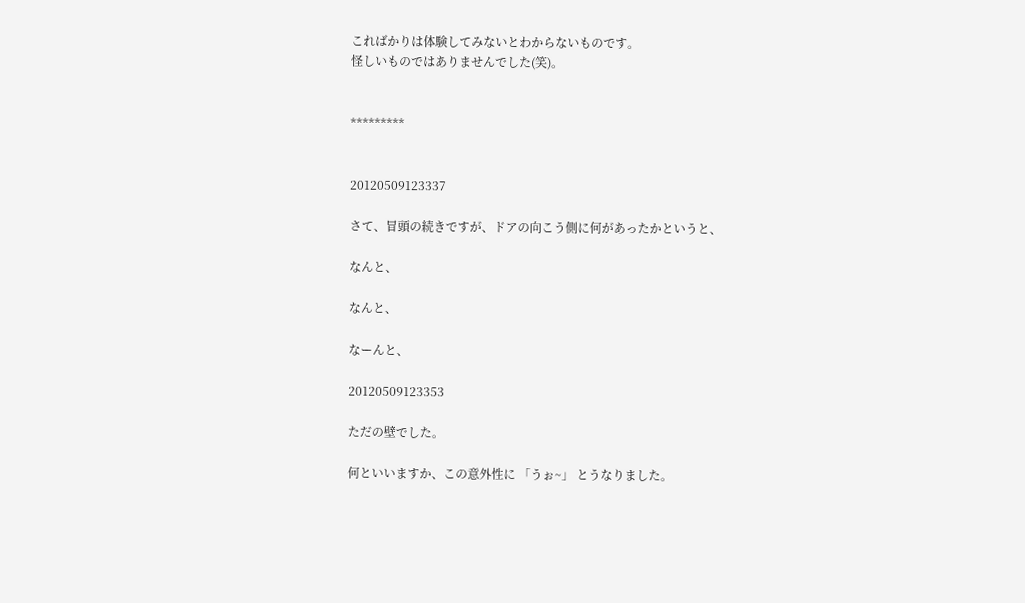こればかりは体験してみないとわからないものです。
怪しいものではありませんでした(笑)。


*********


20120509123337

さて、冒頭の続きですが、ドアの向こう側に何があったかというと、

なんと、

なんと、

なーんと、

20120509123353

ただの壁でした。

何といいますか、この意外性に 「うぉ~」 とうなりました。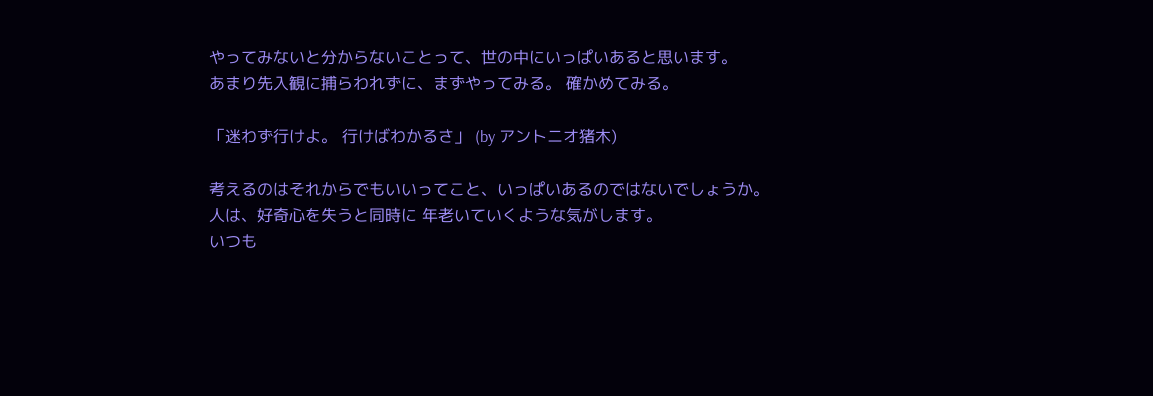やってみないと分からないことって、世の中にいっぱいあると思います。
あまり先入観に捕らわれずに、まずやってみる。 確かめてみる。

「迷わず行けよ。 行けばわかるさ」 (by アントニオ猪木)

考えるのはそれからでもいいってこと、いっぱいあるのではないでしょうか。
人は、好奇心を失うと同時に 年老いていくような気がします。
いつも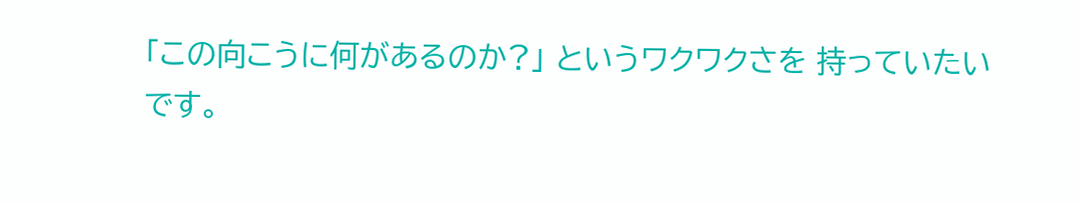「この向こうに何があるのか?」 というワクワクさを 持っていたいです。